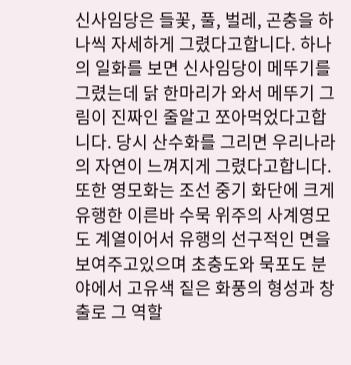신사임당은 들꽃, 풀, 벌레, 곤충을 하나씩 자세하게 그렸다고합니다. 하나의 일화를 보면 신사임당이 메뚜기를 그렸는데 닭 한마리가 와서 메뚜기 그림이 진짜인 줄알고 쪼아먹었다고합니다. 당시 산수화를 그리면 우리나라의 자연이 느껴지게 그렸다고합니다. 또한 영모화는 조선 중기 화단에 크게 유행한 이른바 수묵 위주의 사계영모도 계열이어서 유행의 선구적인 면을 보여주고있으며 초충도와 묵포도 분야에서 고유색 짙은 화풍의 형성과 창출로 그 역할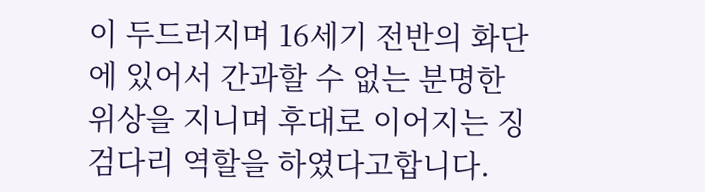이 두드러지며 16세기 전반의 화단에 있어서 간과할 수 없는 분명한 위상을 지니며 후대로 이어지는 징검다리 역할을 하였다고합니다.